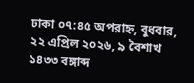ঢাকা ০৭:৪৫ অপরাহ্ন, বুধবার, ২২ এপ্রিল ২০২৬, ৯ বৈশাখ ১৪৩৩ বঙ্গাব্দ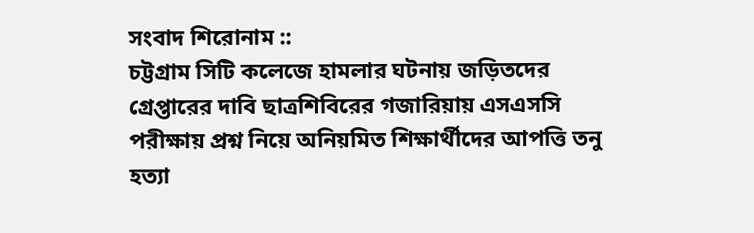সংবাদ শিরোনাম ::
চট্টগ্রাম সিটি কলেজে হামলার ঘটনায় জড়িতদের গ্রেপ্তারের দাবি ছাত্রশিবিরের গজারিয়ায় এসএসসি পরীক্ষায় প্রশ্ন নিয়ে অনিয়মিত শিক্ষার্থীদের আপত্তি তনু হত্যা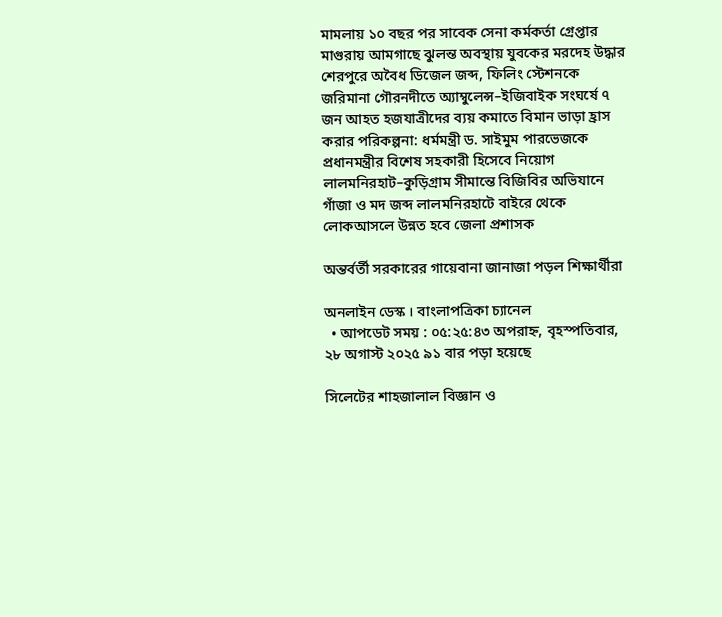মামলায় ১০ বছর পর সাবেক সেনা কর্মকর্তা গ্রেপ্তার মাগুরায় আমগাছে ঝুলন্ত অবস্থায় যুবকের মরদেহ উদ্ধার শেরপুরে অবৈধ ডিজেল জব্দ, ফিলিং স্টেশনকে জরিমানা গৌরনদীতে অ্যাম্বুলেন্স–ইজিবাইক সংঘর্ষে ৭ জন আহত হজযাত্রীদের ব্যয় কমাতে বিমান ভাড়া হ্রাস করার পরিকল্পনা: ধর্মমন্ত্রী ড. সাইমুম পারভেজকে প্রধানমন্ত্রীর বিশেষ সহকারী হিসেবে নিয়োগ লালমনিরহাট–কুড়িগ্রাম সীমান্তে বিজিবির অভিযানে গাঁজা ও মদ জব্দ লালমনিরহাটে বাইরে থেকে লোকআসলে উন্নত হবে জেলা প্রশাসক

অন্তর্বর্তী সরকারের গায়েবানা জানাজা পড়ল শিক্ষার্থীরা

অনলাইন ডেস্ক । বাংলাপত্রিকা চ্যানেল
  • আপডেট সময় : ০৫:২৫:৪৩ অপরাহ্ন, বৃহস্পতিবার, ২৮ অগাস্ট ২০২৫ ৯১ বার পড়া হয়েছে

সিলেটের শাহজালাল বিজ্ঞান ও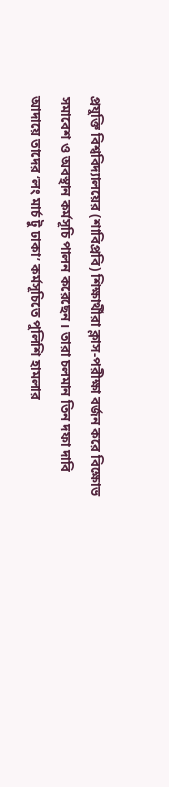প্রযুক্তি বিশ্ববিদ্যালয়ের (শাবিপ্রবি) শিক্ষার্থীরা ক্লাস-পরীক্ষা বর্জন করে বিক্ষোভ সমাবেশ ও অবস্থান কর্মসূচি পালন করেছেন। তারা চলমান তিন দফা দাবি আদায়ে তাদের ‘লং মার্চ টু ঢাকা’ কর্মসূচিতে পুলিশি হামলার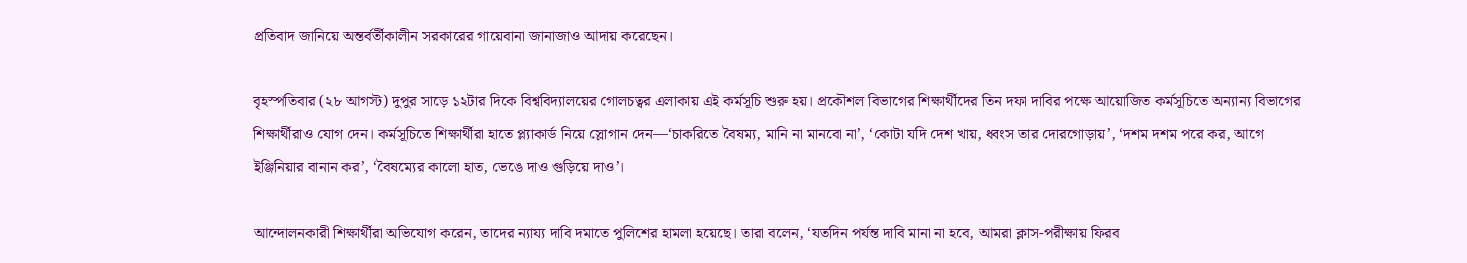প্রতিবাদ জানিয়ে অন্তর্বর্তীকালীন সরকারের গায়েবানা জানাজাও আদায় করেছেন।

বৃহস্পতিবার (২৮ আগস্ট) দুপুর সাড়ে ১২টার দিকে বিশ্ববিদ্যালয়ের গোলচত্বর এলাকায় এই কর্মসূচি শুরু হয়। প্রকৌশল বিভাগের শিক্ষার্থীদের তিন দফা দাবির পক্ষে আয়োজিত কর্মসূচিতে অন্যান্য বিভাগের শিক্ষার্থীরাও যোগ দেন। কর্মসূচিতে শিক্ষার্থীরা হাতে প্ল্যাকার্ড নিয়ে স্লোগান দেন—‘চাকরিতে বৈষম্য, মানি না মানবো না’, ‘কোটা যদি দেশ খায়, ধ্বংস তার দোরগোড়ায়’, ‘দশম দশম পরে কর, আগে ইঞ্জিনিয়ার বানান কর’, ‘বৈষম্যের কালো হাত, ভেঙে দাও গুড়িয়ে দাও’।

আন্দোলনকারী শিক্ষার্থীরা অভিযোগ করেন, তাদের ন্যায্য দাবি দমাতে পুলিশের হামলা হয়েছে। তারা বলেন, ‘যতদিন পর্যন্ত দাবি মানা না হবে, আমরা ক্লাস-পরীক্ষায় ফিরব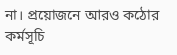না। প্রয়োজনে আরও কঠোর কর্মসূচি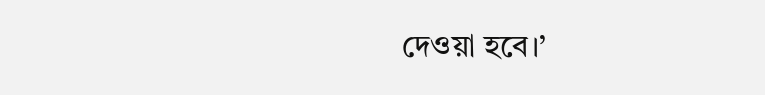দেওয়া হবে।’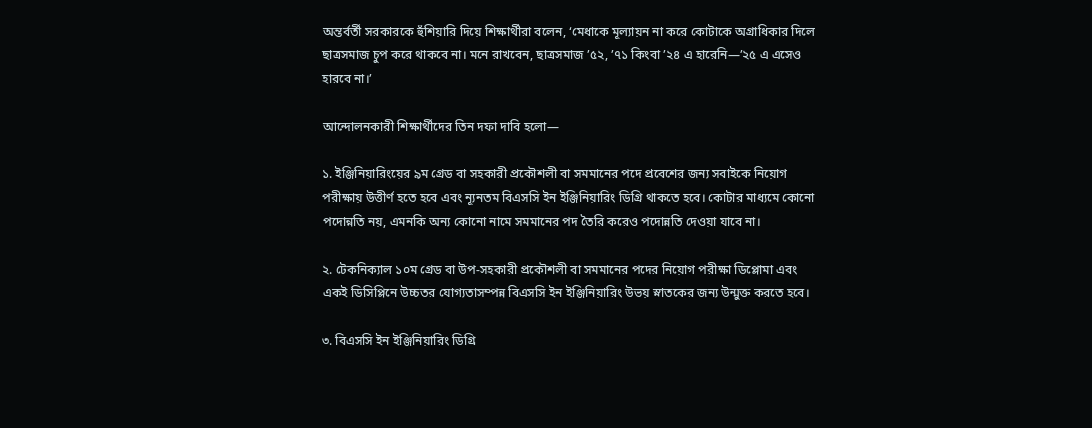অন্তর্বর্তী সরকারকে হুঁশিয়ারি দিয়ে শিক্ষার্থীরা বলেন, ‘মেধাকে মূল্যায়ন না করে কোটাকে অগ্রাধিকার দিলে ছাত্রসমাজ চুপ করে থাকবে না। মনে রাখবেন, ছাত্রসমাজ ’৫২, ’৭১ কিংবা ’২৪ এ হারেনি—’২৫ এ এসেও হারবে না।’

আন্দোলনকারী শিক্ষার্থীদের তিন দফা দাবি হলো—

১. ইঞ্জিনিয়ারিংয়ের ৯ম গ্রেড বা সহকারী প্রকৌশলী বা সমমানের পদে প্রবেশের জন্য সবাইকে নিয়োগ পরীক্ষায় উত্তীর্ণ হতে হবে এবং ন্যূনতম বিএসসি ইন ইঞ্জিনিয়ারিং ডিগ্রি থাকতে হবে। কোটার মাধ্যমে কোনো পদোন্নতি নয়, এমনকি অন্য কোনো নামে সমমানের পদ তৈরি করেও পদোন্নতি দেওয়া যাবে না।

২. টেকনিক্যাল ১০ম গ্রেড বা উপ-সহকারী প্রকৌশলী বা সমমানের পদের নিয়োগ পরীক্ষা ডিপ্লোমা এবং একই ডিসিপ্লিনে উচ্চতর যোগ্যতাসম্পন্ন বিএসসি ইন ইঞ্জিনিয়ারিং উভয় স্নাতকের জন্য উন্মুক্ত করতে হবে।

৩. বিএসসি ইন ইঞ্জিনিয়ারিং ডিগ্রি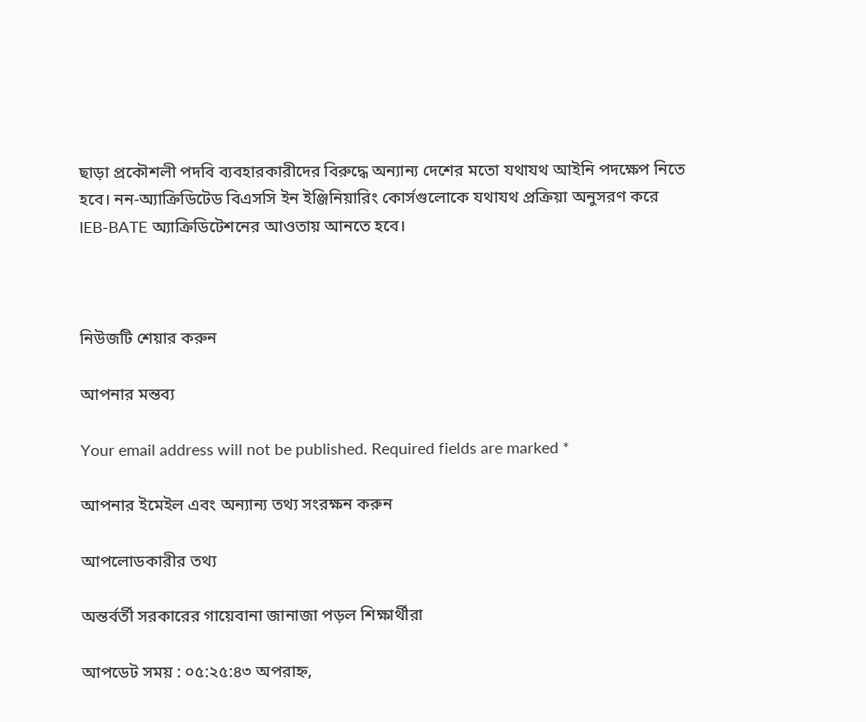ছাড়া প্রকৌশলী পদবি ব্যবহারকারীদের বিরুদ্ধে অন্যান্য দেশের মতো যথাযথ আইনি পদক্ষেপ নিতে হবে। নন-অ্যাক্রিডিটেড বিএসসি ইন ইঞ্জিনিয়ারিং কোর্সগুলোকে যথাযথ প্রক্রিয়া অনুসরণ করে IEB-BATE অ্যাক্রিডিটেশনের আওতায় আনতে হবে।



নিউজটি শেয়ার করুন

আপনার মন্তব্য

Your email address will not be published. Required fields are marked *

আপনার ইমেইল এবং অন্যান্য তথ্য সংরক্ষন করুন

আপলোডকারীর তথ্য

অন্তর্বর্তী সরকারের গায়েবানা জানাজা পড়ল শিক্ষার্থীরা

আপডেট সময় : ০৫:২৫:৪৩ অপরাহ্ন,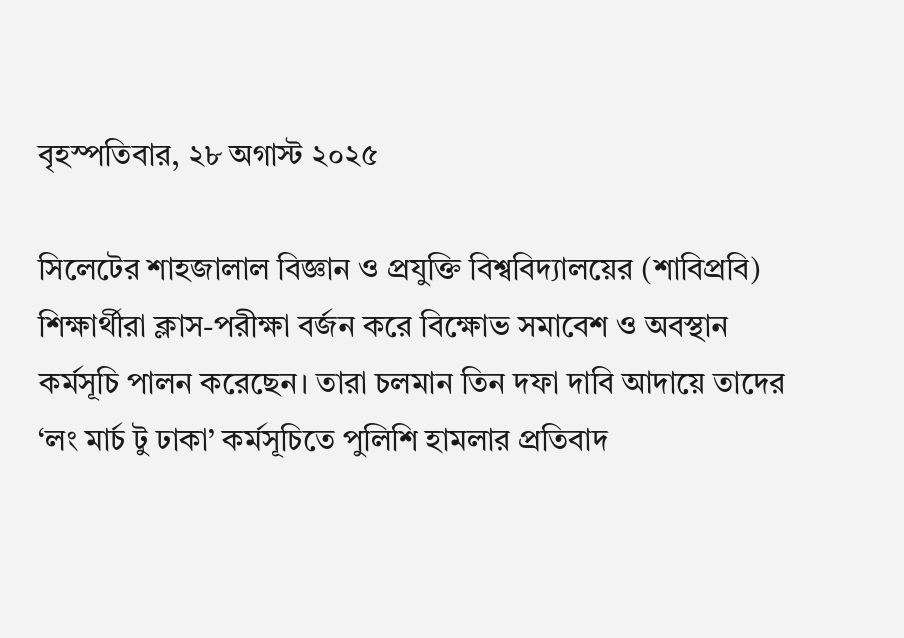বৃহস্পতিবার, ২৮ অগাস্ট ২০২৫

সিলেটের শাহজালাল বিজ্ঞান ও প্রযুক্তি বিশ্ববিদ্যালয়ের (শাবিপ্রবি) শিক্ষার্থীরা ক্লাস-পরীক্ষা বর্জন করে বিক্ষোভ সমাবেশ ও অবস্থান কর্মসূচি পালন করেছেন। তারা চলমান তিন দফা দাবি আদায়ে তাদের ‘লং মার্চ টু ঢাকা’ কর্মসূচিতে পুলিশি হামলার প্রতিবাদ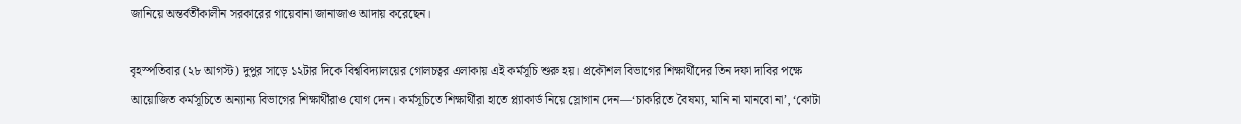জানিয়ে অন্তর্বর্তীকালীন সরকারের গায়েবানা জানাজাও আদায় করেছেন।

বৃহস্পতিবার (২৮ আগস্ট) দুপুর সাড়ে ১২টার দিকে বিশ্ববিদ্যালয়ের গোলচত্বর এলাকায় এই কর্মসূচি শুরু হয়। প্রকৌশল বিভাগের শিক্ষার্থীদের তিন দফা দাবির পক্ষে আয়োজিত কর্মসূচিতে অন্যান্য বিভাগের শিক্ষার্থীরাও যোগ দেন। কর্মসূচিতে শিক্ষার্থীরা হাতে প্ল্যাকার্ড নিয়ে স্লোগান দেন—‘চাকরিতে বৈষম্য, মানি না মানবো না’, ‘কোটা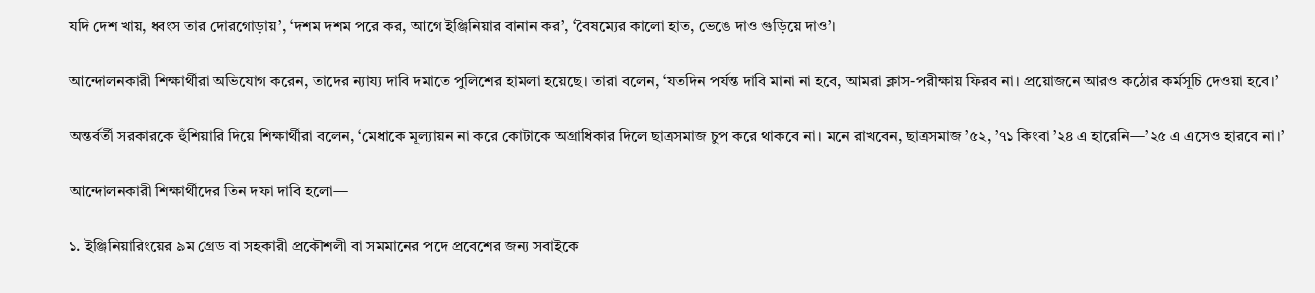যদি দেশ খায়, ধ্বংস তার দোরগোড়ায়’, ‘দশম দশম পরে কর, আগে ইঞ্জিনিয়ার বানান কর’, ‘বৈষম্যের কালো হাত, ভেঙে দাও গুড়িয়ে দাও’।

আন্দোলনকারী শিক্ষার্থীরা অভিযোগ করেন, তাদের ন্যায্য দাবি দমাতে পুলিশের হামলা হয়েছে। তারা বলেন, ‘যতদিন পর্যন্ত দাবি মানা না হবে, আমরা ক্লাস-পরীক্ষায় ফিরব না। প্রয়োজনে আরও কঠোর কর্মসূচি দেওয়া হবে।’

অন্তর্বর্তী সরকারকে হুঁশিয়ারি দিয়ে শিক্ষার্থীরা বলেন, ‘মেধাকে মূল্যায়ন না করে কোটাকে অগ্রাধিকার দিলে ছাত্রসমাজ চুপ করে থাকবে না। মনে রাখবেন, ছাত্রসমাজ ’৫২, ’৭১ কিংবা ’২৪ এ হারেনি—’২৫ এ এসেও হারবে না।’

আন্দোলনকারী শিক্ষার্থীদের তিন দফা দাবি হলো—

১. ইঞ্জিনিয়ারিংয়ের ৯ম গ্রেড বা সহকারী প্রকৌশলী বা সমমানের পদে প্রবেশের জন্য সবাইকে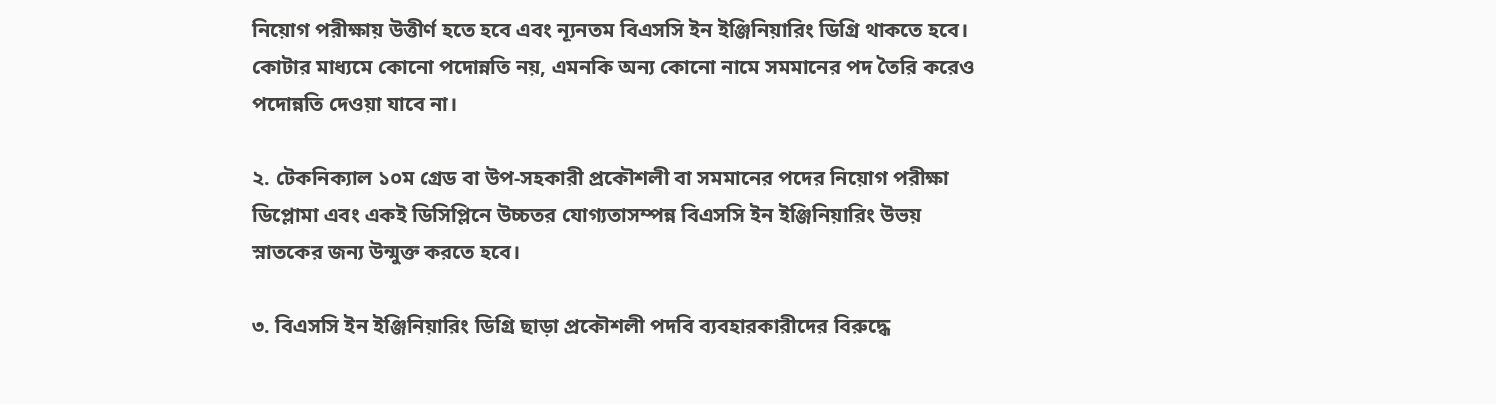নিয়োগ পরীক্ষায় উত্তীর্ণ হতে হবে এবং ন্যূনতম বিএসসি ইন ইঞ্জিনিয়ারিং ডিগ্রি থাকতে হবে। কোটার মাধ্যমে কোনো পদোন্নতি নয়, এমনকি অন্য কোনো নামে সমমানের পদ তৈরি করেও পদোন্নতি দেওয়া যাবে না।

২. টেকনিক্যাল ১০ম গ্রেড বা উপ-সহকারী প্রকৌশলী বা সমমানের পদের নিয়োগ পরীক্ষা ডিপ্লোমা এবং একই ডিসিপ্লিনে উচ্চতর যোগ্যতাসম্পন্ন বিএসসি ইন ইঞ্জিনিয়ারিং উভয় স্নাতকের জন্য উন্মুক্ত করতে হবে।

৩. বিএসসি ইন ইঞ্জিনিয়ারিং ডিগ্রি ছাড়া প্রকৌশলী পদবি ব্যবহারকারীদের বিরুদ্ধে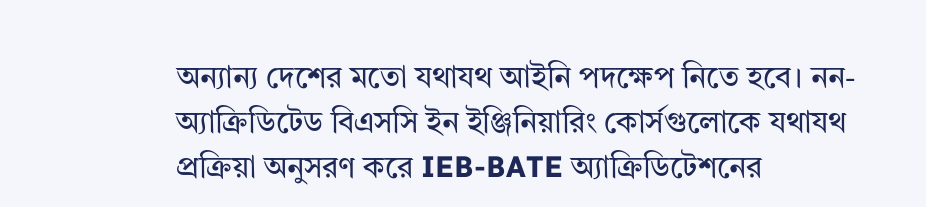অন্যান্য দেশের মতো যথাযথ আইনি পদক্ষেপ নিতে হবে। নন-অ্যাক্রিডিটেড বিএসসি ইন ইঞ্জিনিয়ারিং কোর্সগুলোকে যথাযথ প্রক্রিয়া অনুসরণ করে IEB-BATE অ্যাক্রিডিটেশনের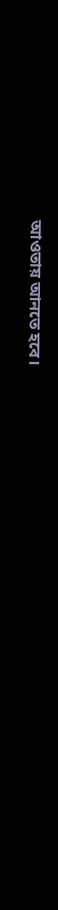আওতায় আনতে হবে।